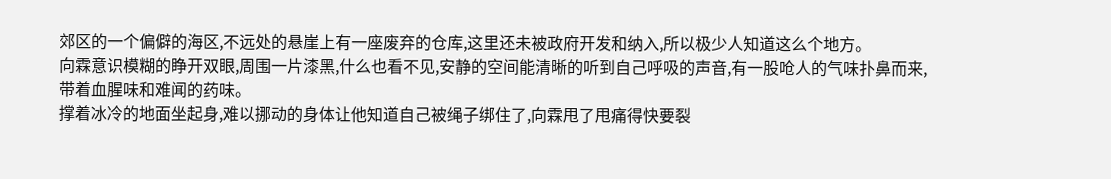郊区的一个偏僻的海区,不远处的悬崖上有一座废弃的仓库,这里还未被政府开发和纳入,所以极少人知道这么个地方。
向霖意识模糊的睁开双眼,周围一片漆黑,什么也看不见,安静的空间能清晰的听到自己呼吸的声音,有一股呛人的气味扑鼻而来,带着血腥味和难闻的药味。
撑着冰冷的地面坐起身,难以挪动的身体让他知道自己被绳子绑住了,向霖甩了甩痛得快要裂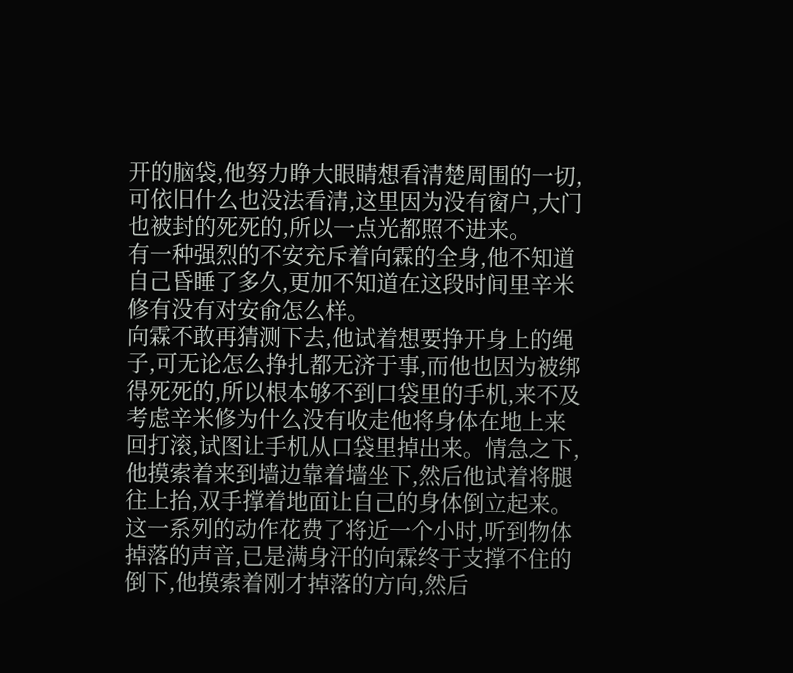开的脑袋,他努力睁大眼睛想看清楚周围的一切,可依旧什么也没法看清,这里因为没有窗户,大门也被封的死死的,所以一点光都照不进来。
有一种强烈的不安充斥着向霖的全身,他不知道自己昏睡了多久,更加不知道在这段时间里辛米修有没有对安俞怎么样。
向霖不敢再猜测下去,他试着想要挣开身上的绳子,可无论怎么挣扎都无济于事,而他也因为被绑得死死的,所以根本够不到口袋里的手机,来不及考虑辛米修为什么没有收走他将身体在地上来回打滚,试图让手机从口袋里掉出来。情急之下,他摸索着来到墙边靠着墙坐下,然后他试着将腿往上抬,双手撑着地面让自己的身体倒立起来。
这一系列的动作花费了将近一个小时,听到物体掉落的声音,已是满身汗的向霖终于支撑不住的倒下,他摸索着刚才掉落的方向,然后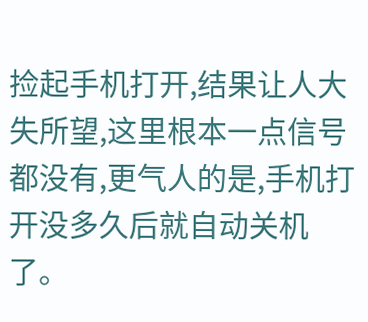捡起手机打开,结果让人大失所望,这里根本一点信号都没有,更气人的是,手机打开没多久后就自动关机了。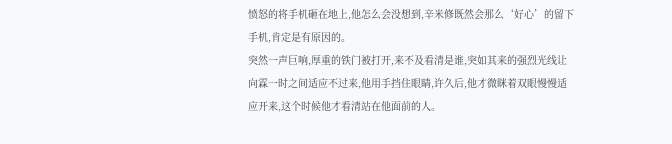愤怒的将手机砸在地上,他怎么会没想到,辛米修既然会那么‘好心’的留下手机,肯定是有原因的。
突然一声巨响,厚重的铁门被打开,来不及看清是谁,突如其来的强烈光线让向霖一时之间适应不过来,他用手挡住眼睛,许久后,他才微眯着双眼慢慢适应开来,这个时候他才看清站在他面前的人。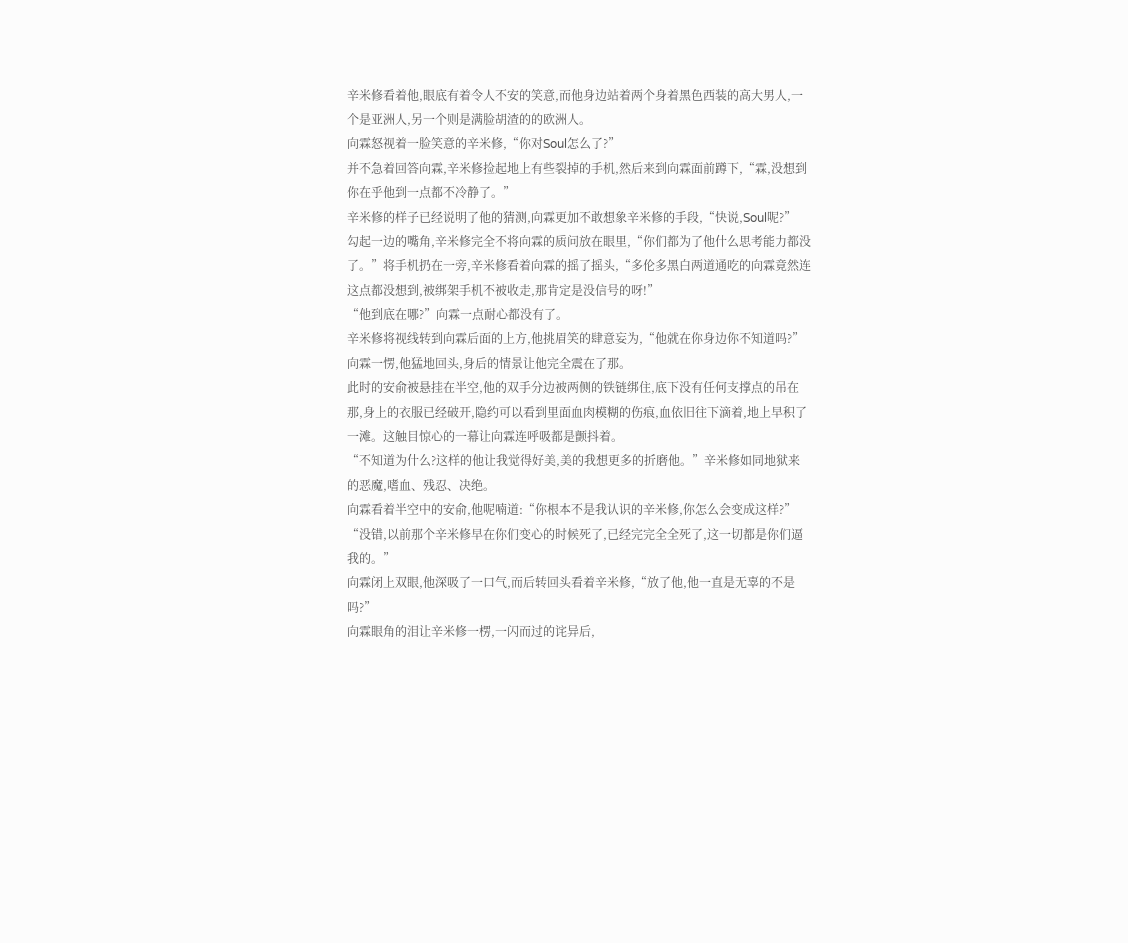辛米修看着他,眼底有着令人不安的笑意,而他身边站着两个身着黑色西装的高大男人,一个是亚洲人,另一个则是满脸胡渣的的欧洲人。
向霖怒视着一脸笑意的辛米修,“你对Soul怎么了?”
并不急着回答向霖,辛米修捡起地上有些裂掉的手机,然后来到向霖面前蹲下,“霖,没想到你在乎他到一点都不冷静了。”
辛米修的样子已经说明了他的猜测,向霖更加不敢想象辛米修的手段,“快说,Soul呢?”
勾起一边的嘴角,辛米修完全不将向霖的质问放在眼里,“你们都为了他什么思考能力都没了。”将手机扔在一旁,辛米修看着向霖的摇了摇头,“多伦多黑白两道通吃的向霖竟然连这点都没想到,被绑架手机不被收走,那肯定是没信号的呀!”
“他到底在哪?”向霖一点耐心都没有了。
辛米修将视线转到向霖后面的上方,他挑眉笑的肆意妄为,“他就在你身边你不知道吗?”
向霖一愣,他猛地回头,身后的情景让他完全震在了那。
此时的安俞被悬挂在半空,他的双手分边被两侧的铁链绑住,底下没有任何支撑点的吊在那,身上的衣服已经破开,隐约可以看到里面血肉模糊的伤痕,血依旧往下滴着,地上早积了一滩。这触目惊心的一幕让向霖连呼吸都是颤抖着。
“不知道为什么?这样的他让我觉得好美,美的我想更多的折磨他。”辛米修如同地狱来的恶魔,嗜血、残忍、决绝。
向霖看着半空中的安俞,他呢喃道:“你根本不是我认识的辛米修,你怎么会变成这样?”
“没错,以前那个辛米修早在你们变心的时候死了,已经完完全全死了,这一切都是你们逼我的。”
向霖闭上双眼,他深吸了一口气,而后转回头看着辛米修,“放了他,他一直是无辜的不是吗?”
向霖眼角的泪让辛米修一楞,一闪而过的诧异后,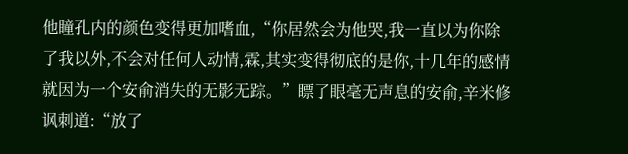他瞳孔内的颜色变得更加嗜血,“你居然会为他哭,我一直以为你除了我以外,不会对任何人动情,霖,其实变得彻底的是你,十几年的感情就因为一个安俞消失的无影无踪。”瞟了眼毫无声息的安俞,辛米修讽刺道:“放了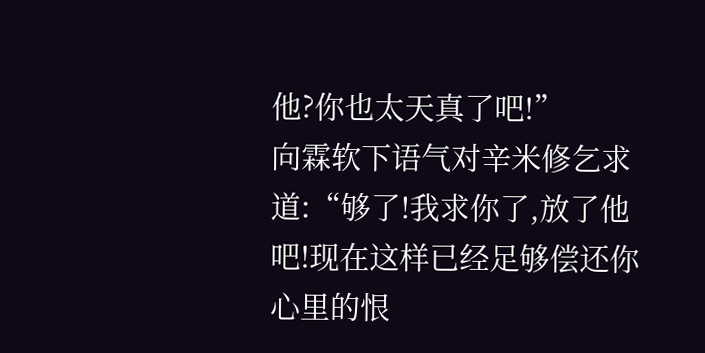他?你也太天真了吧!”
向霖软下语气对辛米修乞求道:“够了!我求你了,放了他吧!现在这样已经足够偿还你心里的恨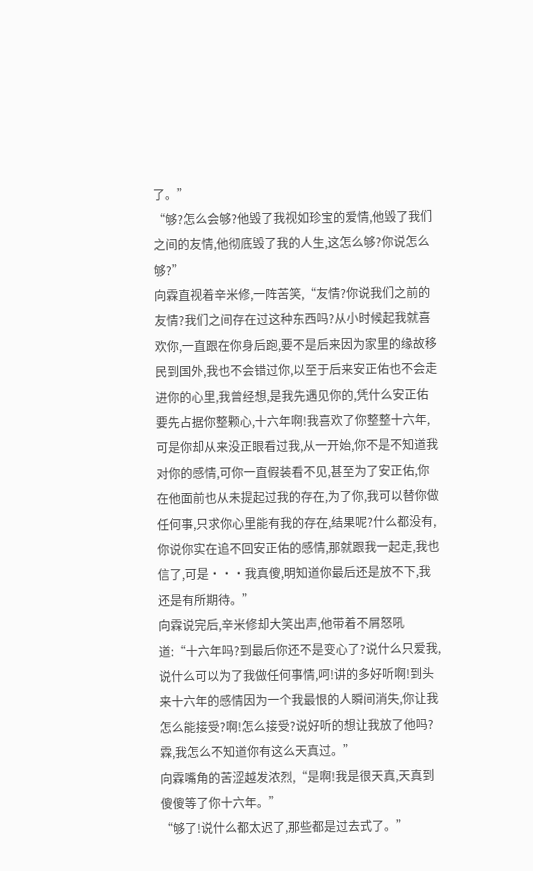了。”
“够?怎么会够?他毁了我视如珍宝的爱情,他毁了我们之间的友情,他彻底毁了我的人生,这怎么够?你说怎么够?”
向霖直视着辛米修,一阵苦笑,“友情?你说我们之前的友情?我们之间存在过这种东西吗?从小时候起我就喜欢你,一直跟在你身后跑,要不是后来因为家里的缘故移民到国外,我也不会错过你,以至于后来安正佑也不会走进你的心里,我曾经想,是我先遇见你的,凭什么安正佑要先占据你整颗心,十六年啊!我喜欢了你整整十六年,可是你却从来没正眼看过我,从一开始,你不是不知道我对你的感情,可你一直假装看不见,甚至为了安正佑,你在他面前也从未提起过我的存在,为了你,我可以替你做任何事,只求你心里能有我的存在,结果呢?什么都没有,你说你实在追不回安正佑的感情,那就跟我一起走,我也信了,可是···我真傻,明知道你最后还是放不下,我还是有所期待。”
向霖说完后,辛米修却大笑出声,他带着不屑怒吼道:“十六年吗?到最后你还不是变心了?说什么只爱我,说什么可以为了我做任何事情,呵!讲的多好听啊!到头来十六年的感情因为一个我最恨的人瞬间消失,你让我怎么能接受?啊!怎么接受?说好听的想让我放了他吗?霖,我怎么不知道你有这么天真过。”
向霖嘴角的苦涩越发浓烈,“是啊!我是很天真,天真到傻傻等了你十六年。”
“够了!说什么都太迟了,那些都是过去式了。”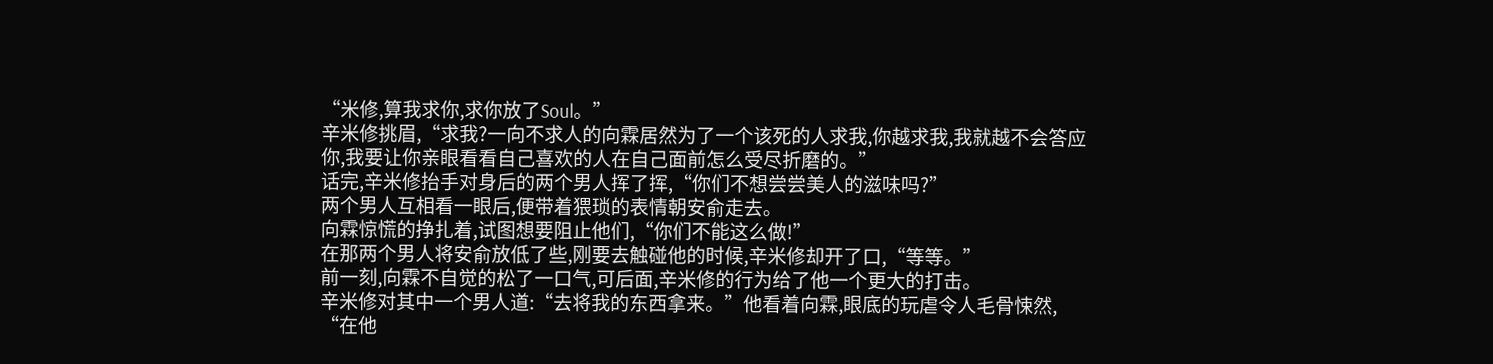“米修,算我求你,求你放了Soul。”
辛米修挑眉,“求我?一向不求人的向霖居然为了一个该死的人求我,你越求我,我就越不会答应你,我要让你亲眼看看自己喜欢的人在自己面前怎么受尽折磨的。”
话完,辛米修抬手对身后的两个男人挥了挥,“你们不想尝尝美人的滋味吗?”
两个男人互相看一眼后,便带着猥琐的表情朝安俞走去。
向霖惊慌的挣扎着,试图想要阻止他们,“你们不能这么做!”
在那两个男人将安俞放低了些,刚要去触碰他的时候,辛米修却开了口,“等等。”
前一刻,向霖不自觉的松了一口气,可后面,辛米修的行为给了他一个更大的打击。
辛米修对其中一个男人道:“去将我的东西拿来。”他看着向霖,眼底的玩虐令人毛骨悚然,
“在他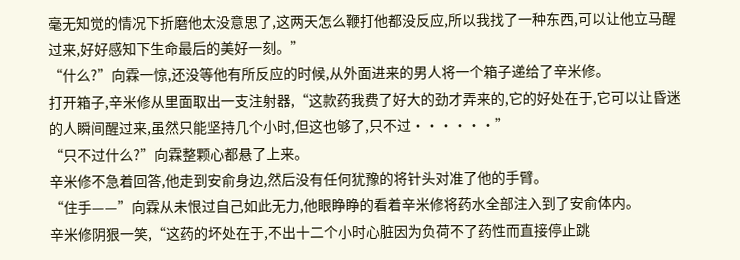毫无知觉的情况下折磨他太没意思了,这两天怎么鞭打他都没反应,所以我找了一种东西,可以让他立马醒过来,好好感知下生命最后的美好一刻。”
“什么?”向霖一惊,还没等他有所反应的时候,从外面进来的男人将一个箱子递给了辛米修。
打开箱子,辛米修从里面取出一支注射器,“这款药我费了好大的劲才弄来的,它的好处在于,它可以让昏迷的人瞬间醒过来,虽然只能坚持几个小时,但这也够了,只不过······”
“只不过什么?”向霖整颗心都悬了上来。
辛米修不急着回答,他走到安俞身边,然后没有任何犹豫的将针头对准了他的手臂。
“住手——”向霖从未恨过自己如此无力,他眼睁睁的看着辛米修将药水全部注入到了安俞体内。
辛米修阴狠一笑,“这药的坏处在于,不出十二个小时心脏因为负荷不了药性而直接停止跳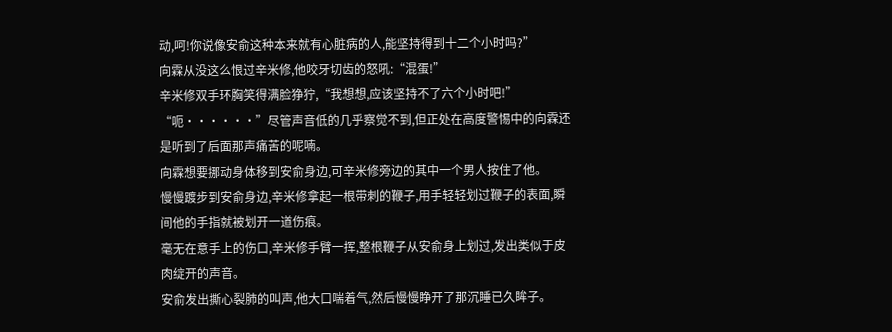动,呵!你说像安俞这种本来就有心脏病的人,能坚持得到十二个小时吗?”
向霖从没这么恨过辛米修,他咬牙切齿的怒吼:“混蛋!”
辛米修双手环胸笑得满脸狰狞,“我想想,应该坚持不了六个小时吧!”
“呃······”尽管声音低的几乎察觉不到,但正处在高度警惕中的向霖还是听到了后面那声痛苦的呢喃。
向霖想要挪动身体移到安俞身边,可辛米修旁边的其中一个男人按住了他。
慢慢踱步到安俞身边,辛米修拿起一根带刺的鞭子,用手轻轻划过鞭子的表面,瞬间他的手指就被划开一道伤痕。
毫无在意手上的伤口,辛米修手臂一挥,整根鞭子从安俞身上划过,发出类似于皮肉绽开的声音。
安俞发出撕心裂肺的叫声,他大口喘着气,然后慢慢睁开了那沉睡已久眸子。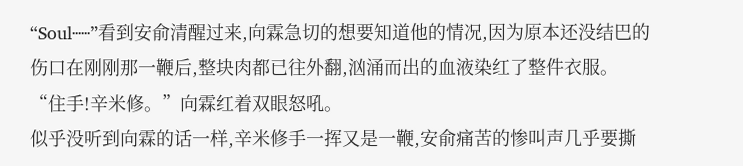“Soul······”看到安俞清醒过来,向霖急切的想要知道他的情况,因为原本还没结巴的伤口在刚刚那一鞭后,整块肉都已往外翻,汹涌而出的血液染红了整件衣服。
“住手!辛米修。”向霖红着双眼怒吼。
似乎没听到向霖的话一样,辛米修手一挥又是一鞭,安俞痛苦的惨叫声几乎要撕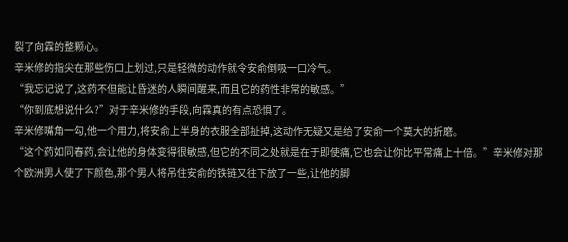裂了向霖的整颗心。
辛米修的指尖在那些伤口上划过,只是轻微的动作就令安俞倒吸一口冷气。
“我忘记说了,这药不但能让昏迷的人瞬间醒来,而且它的药性非常的敏感。”
“你到底想说什么?”对于辛米修的手段,向霖真的有点恐惧了。
辛米修嘴角一勾,他一个用力,将安俞上半身的衣服全部扯掉,这动作无疑又是给了安俞一个莫大的折磨。
“这个药如同春药,会让他的身体变得很敏感,但它的不同之处就是在于即使痛,它也会让你比平常痛上十倍。”辛米修对那个欧洲男人使了下颜色,那个男人将吊住安俞的铁链又往下放了一些,让他的脚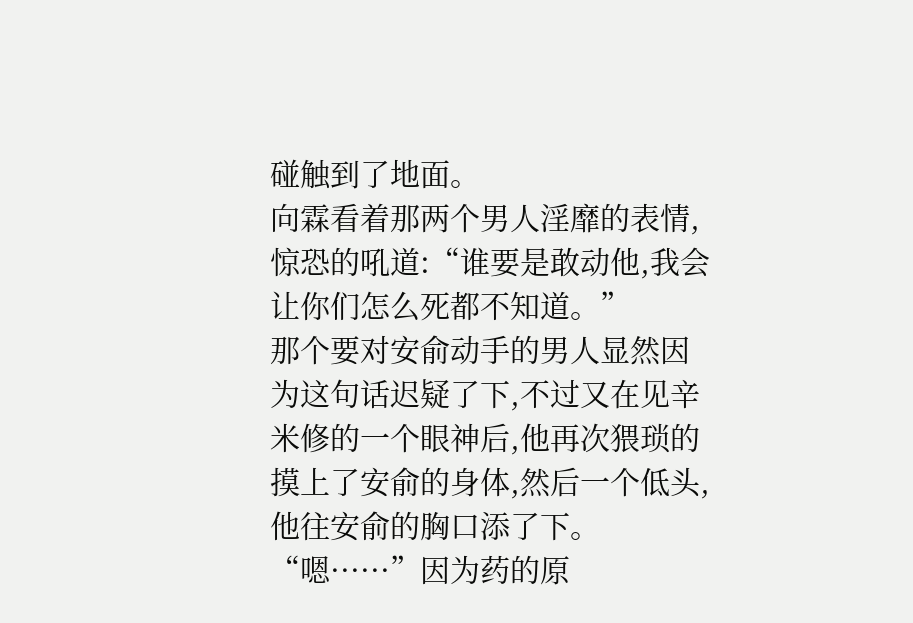碰触到了地面。
向霖看着那两个男人淫靡的表情,惊恐的吼道:“谁要是敢动他,我会让你们怎么死都不知道。”
那个要对安俞动手的男人显然因为这句话迟疑了下,不过又在见辛米修的一个眼神后,他再次猥琐的摸上了安俞的身体,然后一个低头,他往安俞的胸口添了下。
“嗯······”因为药的原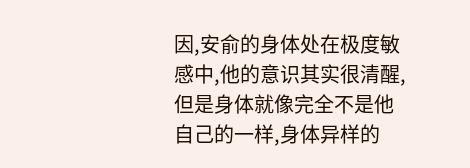因,安俞的身体处在极度敏感中,他的意识其实很清醒,但是身体就像完全不是他自己的一样,身体异样的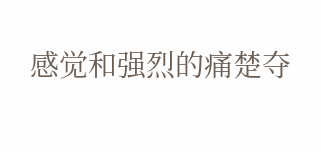感觉和强烈的痛楚夺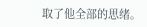取了他全部的思绪。